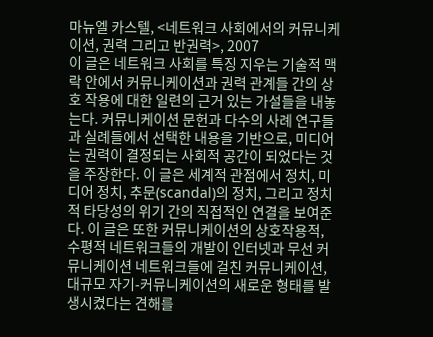마뉴엘 카스텔, <네트워크 사회에서의 커뮤니케이션, 권력 그리고 반권력>, 2007
이 글은 네트워크 사회를 특징 지우는 기술적 맥락 안에서 커뮤니케이션과 권력 관계들 간의 상호 작용에 대한 일련의 근거 있는 가설들을 내놓는다. 커뮤니케이션 문헌과 다수의 사례 연구들과 실례들에서 선택한 내용을 기반으로, 미디어는 권력이 결정되는 사회적 공간이 되었다는 것을 주장한다. 이 글은 세계적 관점에서 정치, 미디어 정치, 추문(scandal)의 정치, 그리고 정치적 타당성의 위기 간의 직접적인 연결을 보여준다. 이 글은 또한 커뮤니케이션의 상호작용적, 수평적 네트워크들의 개발이 인터넷과 무선 커뮤니케이션 네트워크들에 걸친 커뮤니케이션, 대규모 자기-커뮤니케이션의 새로운 형태를 발생시켰다는 견해를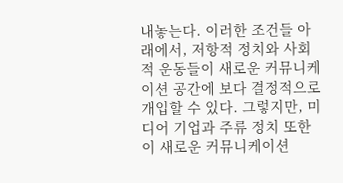내놓는다. 이러한 조건들 아래에서, 저항적 정치와 사회적 운동들이 새로운 커뮤니케이션 공간에 보다 결정적으로 개입할 수 있다. 그렇지만, 미디어 기업과 주류 정치 또한 이 새로운 커뮤니케이션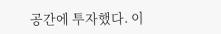공간에 투자했다. 이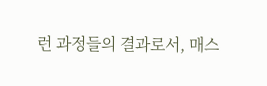런 과정들의 결과로서, 매스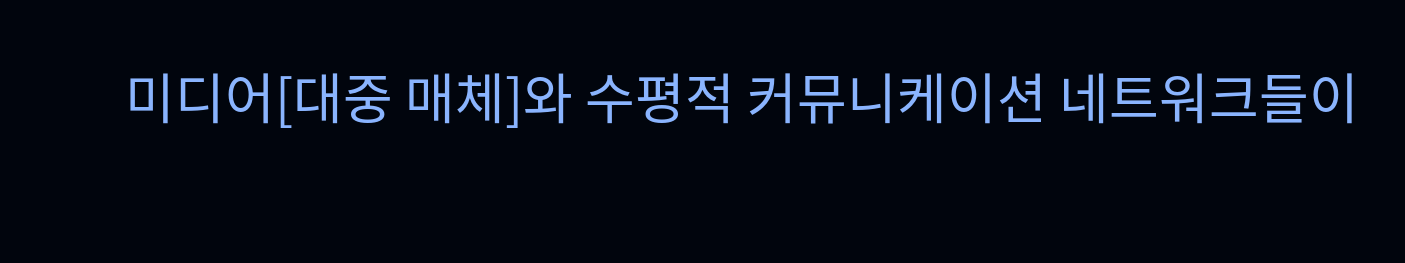미디어[대중 매체]와 수평적 커뮤니케이션 네트워크들이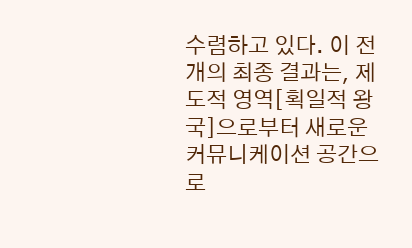수렴하고 있다. 이 전개의 최종 결과는, 제도적 영역[획일적 왕국]으로부터 새로운 커뮤니케이션 공간으로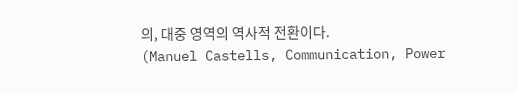의, 대중 영역의 역사적 전환이다.
(Manuel Castells, Communication, Power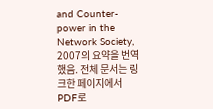and Counter-power in the Network Society, 2007의 요약을 번역했음. 전체 문서는 링크한 페이지에서 PDF로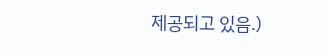제공되고 있음.)